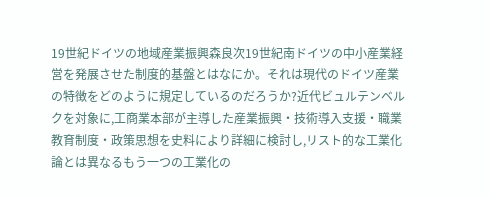19世紀ドイツの地域産業振興森良次19世紀南ドイツの中小産業経営を発展させた制度的基盤とはなにか。それは現代のドイツ産業の特徴をどのように規定しているのだろうか?近代ビュルテンベルクを対象に,工商業本部が主導した産業振興・技術導入支援・職業教育制度・政策思想を史料により詳細に検討し,リスト的な工業化論とは異なるもう一つの工業化の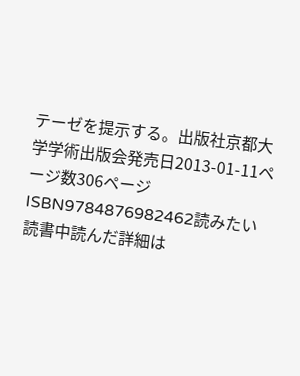テーゼを提示する。出版社京都大学学術出版会発売日2013-01-11ページ数306ページISBN9784876982462読みたい読書中読んだ詳細は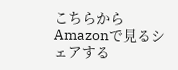こちらからAmazonで見るシェアする